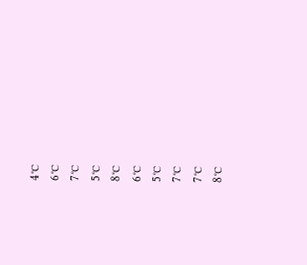4℃
6℃
7℃
5℃
8℃
6℃
5℃
7℃
7℃
8℃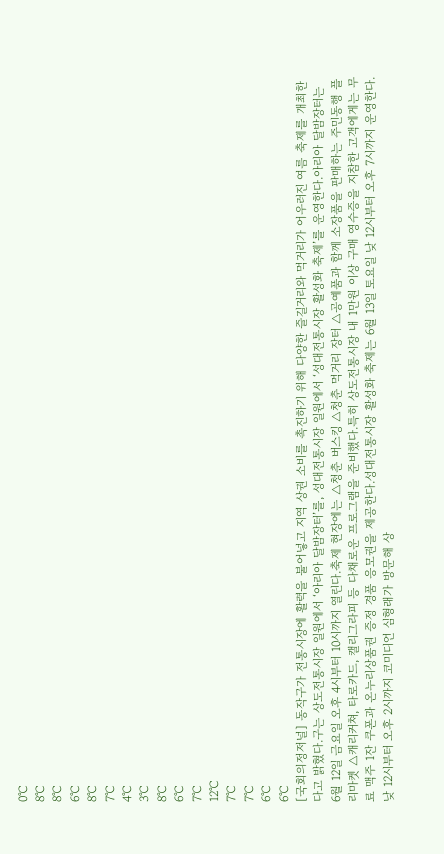0℃
8℃
8℃
6℃
8℃
7℃
4℃
3℃
8℃
6℃
7℃
12℃
7℃
7℃
6℃
6℃
[국회의정저널] 동작구가 전통시장에 활력을 불어넣고 지역 상권 소비를 촉진하기 위해 다양한 즐길거리와 먹거리가 어우러진 여름 축제를 개최한다고 밝혔다.구는 상도전통시장 일원에서 ‘아리아 달밤장터’를, 성대전통시장 일원에서 ‘성대전통시장 활성화 축제’를 운영한다.아리아 달밤장터는 6월 12일 금요일 오후 4시부터 10시까지 열린다.축제 현장에는 △청춘 버스킹 △청춘 먹거리 장터 △공예품과 함께 소장품을 판매하는 주민동행 플리마켓 △캐리커쳐, 타로카드, 캘리그라피 등 다채로운 프로그램을 준비했다.특히 상도전통시장 내 1만원 이상 구매 영수증을 지참한 고객에게는 무료 맥주 1잔 쿠폰과 온누리상품권 증정 경품 응모권을 제공한다.성대전통시장 활성화 축제는 6월 13일 토요일 낮 12시부터 오후 7시까지 운영한다.낮 12시부터 오후 2시까지 코미디언 심형래가 방문해 상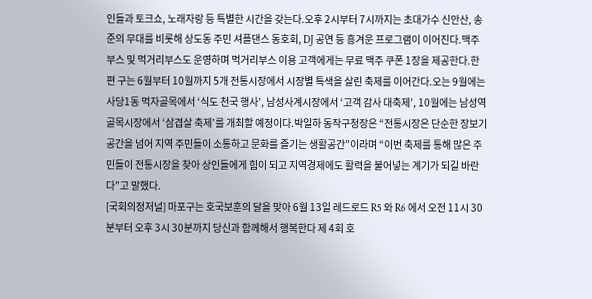인들과 토크쇼, 노래자랑 등 특별한 시간을 갖는다.오후 2시부터 7시까지는 초대가수 신안산, 송준의 무대를 비롯해 상도동 주민 셔플댄스 동호회, DJ 공연 등 흥겨운 프로그램이 이어진다.맥주부스 및 먹거리부스도 운영하며 먹거리부스 이용 고객에게는 무료 맥주 쿠폰 1장을 제공한다.한편 구는 6월부터 10월까지 5개 전통시장에서 시장별 특색을 살린 축제를 이어간다.오는 9월에는 사당1동 먹자골목에서 ‘식도 천국 행사’, 남성사계시장에서 ‘고객 감사 대축제’, 10월에는 남성역 골목시장에서 ‘삼겹살 축제’를 개최할 예정이다.박일하 동작구청장은 “전통시장은 단순한 장보기 공간을 넘어 지역 주민들이 소통하고 문화를 즐기는 생활공간”이라며 “이번 축제를 통해 많은 주민들이 전통시장을 찾아 상인들에게 힘이 되고 지역경제에도 활력을 불어넣는 계기가 되길 바란다”고 말했다.
[국회의정저널] 마포구는 호국보훈의 달을 맞아 6월 13일 레드로드 R5 와 R6 에서 오전 11시 30분부터 오후 3시 30분까지 당신과 함께해서 행복한다 제 4회 호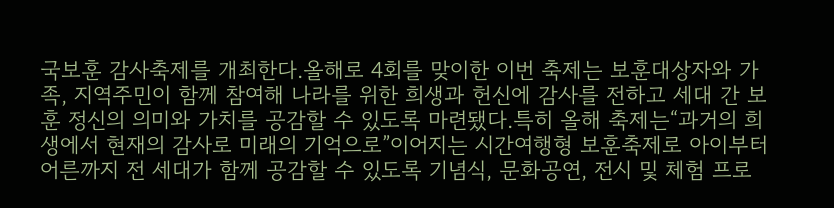국보훈 감사축제를 개최한다.올해로 4회를 맞이한 이번 축제는 보훈대상자와 가족, 지역주민이 함께 참여해 나라를 위한 희생과 헌신에 감사를 전하고 세대 간 보훈 정신의 의미와 가치를 공감할 수 있도록 마련됐다.특히 올해 축제는“과거의 희생에서 현재의 감사로 미래의 기억으로”이어지는 시간여행형 보훈축제로 아이부터 어른까지 전 세대가 함께 공감할 수 있도록 기념식, 문화공연, 전시 및 체험 프로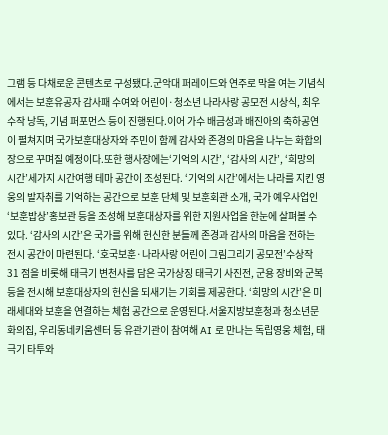그램 등 다채로운 콘텐츠로 구성됐다.군악대 퍼레이드와 연주로 막을 여는 기념식에서는 보훈유공자 감사패 수여와 어린이·청소년 나라사랑 공모전 시상식, 최우수작 낭독, 기념 퍼포먼스 등이 진행된다.이어 가수 배금성과 배진아의 축하공연이 펼쳐지며 국가보훈대상자와 주민이 함께 감사와 존경의 마음을 나누는 화합의 장으로 꾸며질 예정이다.또한 행사장에는‘기억의 시간’, ‘감사의 시간’, ‘희망의 시간’세가지 시간여행 테마 공간이 조성된다. ‘기억의 시간’에서는 나라를 지킨 영웅의 발자취를 기억하는 공간으로 보훈 단체 및 보훈회관 소개, 국가 예우사업인‘보훈밥상’홍보관 등을 조성해 보훈대상자를 위한 지원사업을 한눈에 살펴볼 수 있다. ‘감사의 시간’은 국가를 위해 헌신한 분들께 존경과 감사의 마음을 전하는 전시 공간이 마련된다. ‘호국보훈·나라사랑 어린이 그림그리기 공모전’수상작 31 점을 비롯해 태극기 변천사를 담은 국가상징 태극기 사진전, 군용 장비와 군복 등을 전시해 보훈대상자의 헌신을 되새기는 기회를 제공한다. ‘희망의 시간’은 미래세대와 보훈을 연결하는 체험 공간으로 운영된다.서울지방보훈청과 청소년문화의집, 우리동네키움센터 등 유관기관이 참여해 AI 로 만나는 독립영웅 체험, 태극기 타투와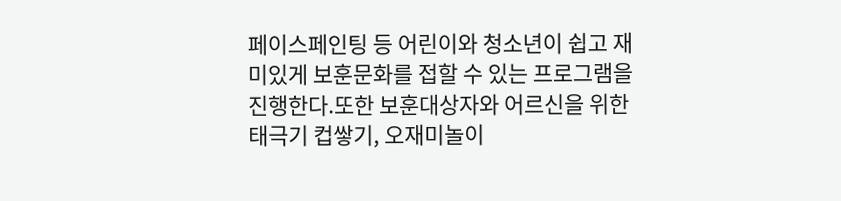페이스페인팅 등 어린이와 청소년이 쉽고 재미있게 보훈문화를 접할 수 있는 프로그램을 진행한다.또한 보훈대상자와 어르신을 위한 태극기 컵쌓기, 오재미놀이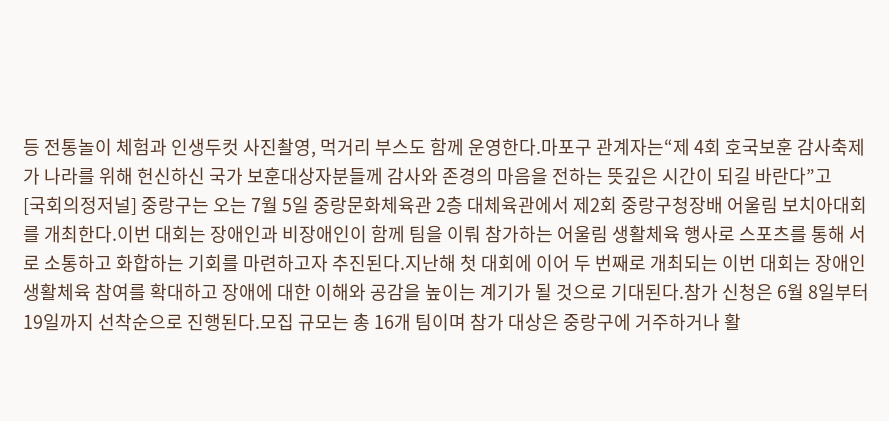등 전통놀이 체험과 인생두컷 사진촬영, 먹거리 부스도 함께 운영한다.마포구 관계자는“제 4회 호국보훈 감사축제가 나라를 위해 헌신하신 국가 보훈대상자분들께 감사와 존경의 마음을 전하는 뜻깊은 시간이 되길 바란다”고
[국회의정저널] 중랑구는 오는 7월 5일 중랑문화체육관 2층 대체육관에서 제2회 중랑구청장배 어울림 보치아대회를 개최한다.이번 대회는 장애인과 비장애인이 함께 팀을 이뤄 참가하는 어울림 생활체육 행사로 스포츠를 통해 서로 소통하고 화합하는 기회를 마련하고자 추진된다.지난해 첫 대회에 이어 두 번째로 개최되는 이번 대회는 장애인 생활체육 참여를 확대하고 장애에 대한 이해와 공감을 높이는 계기가 될 것으로 기대된다.참가 신청은 6월 8일부터 19일까지 선착순으로 진행된다.모집 규모는 총 16개 팀이며 참가 대상은 중랑구에 거주하거나 활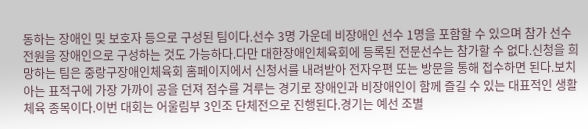동하는 장애인 및 보호자 등으로 구성된 팀이다.선수 3명 가운데 비장애인 선수 1명을 포함할 수 있으며 참가 선수 전원을 장애인으로 구성하는 것도 가능하다.다만 대한장애인체육회에 등록된 전문선수는 참가할 수 없다.신청을 희망하는 팀은 중랑구장애인체육회 홈페이지에서 신청서를 내려받아 전자우편 또는 방문을 통해 접수하면 된다.보치아는 표적구에 가장 가까이 공을 던져 점수를 겨루는 경기로 장애인과 비장애인이 함께 즐길 수 있는 대표적인 생활체육 종목이다.이번 대회는 어울림부 3인조 단체전으로 진행된다.경기는 예선 조별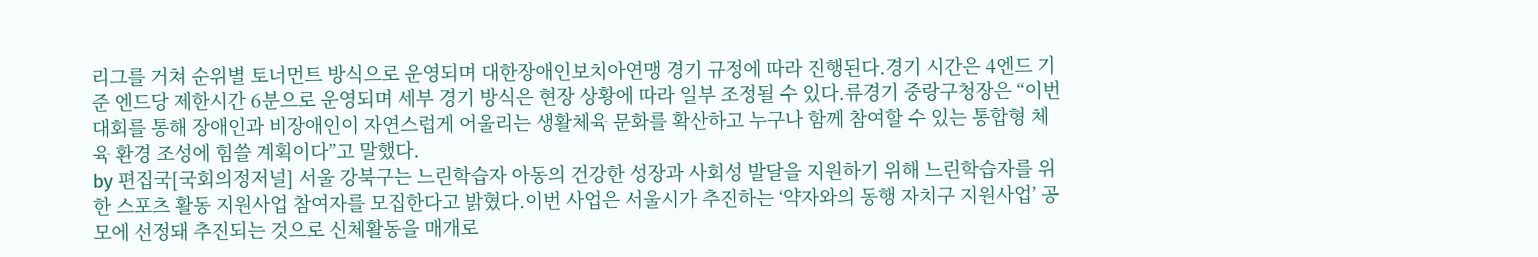리그를 거쳐 순위별 토너먼트 방식으로 운영되며 대한장애인보치아연맹 경기 규정에 따라 진행된다.경기 시간은 4엔드 기준 엔드당 제한시간 6분으로 운영되며 세부 경기 방식은 현장 상황에 따라 일부 조정될 수 있다.류경기 중랑구청장은 “이번 대회를 통해 장애인과 비장애인이 자연스럽게 어울리는 생활체육 문화를 확산하고 누구나 함께 참여할 수 있는 통합형 체육 환경 조성에 힘쓸 계획이다”고 말했다.
by 편집국[국회의정저널] 서울 강북구는 느린학습자 아동의 건강한 성장과 사회성 발달을 지원하기 위해 느린학습자를 위한 스포츠 활동 지원사업 참여자를 모집한다고 밝혔다.이번 사업은 서울시가 추진하는 ‘약자와의 동행 자치구 지원사업’ 공모에 선정돼 추진되는 것으로 신체활동을 매개로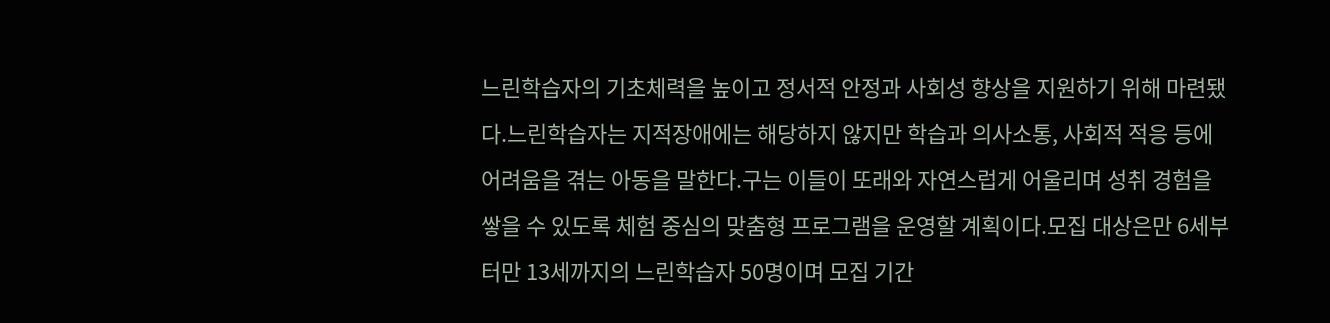느린학습자의 기초체력을 높이고 정서적 안정과 사회성 향상을 지원하기 위해 마련됐다.느린학습자는 지적장애에는 해당하지 않지만 학습과 의사소통, 사회적 적응 등에 어려움을 겪는 아동을 말한다.구는 이들이 또래와 자연스럽게 어울리며 성취 경험을 쌓을 수 있도록 체험 중심의 맞춤형 프로그램을 운영할 계획이다.모집 대상은만 6세부터만 13세까지의 느린학습자 50명이며 모집 기간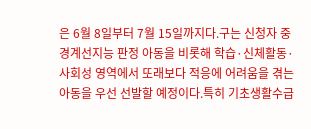은 6월 8일부터 7월 15일까지다.구는 신청자 중 경계선지능 판정 아동을 비롯해 학습·신체활동·사회성 영역에서 또래보다 적응에 어려움을 겪는 아동을 우선 선발할 예정이다.특히 기초생활수급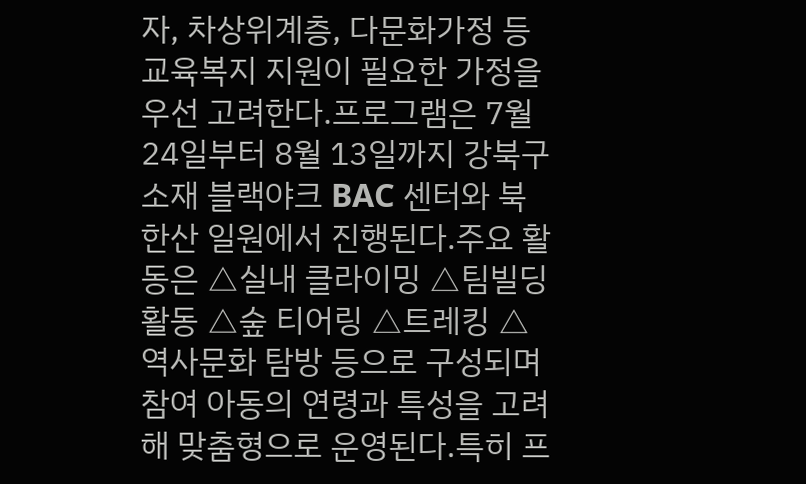자, 차상위계층, 다문화가정 등 교육복지 지원이 필요한 가정을 우선 고려한다.프로그램은 7월 24일부터 8월 13일까지 강북구 소재 블랙야크 BAC 센터와 북한산 일원에서 진행된다.주요 활동은 △실내 클라이밍 △팀빌딩 활동 △숲 티어링 △트레킹 △역사문화 탐방 등으로 구성되며 참여 아동의 연령과 특성을 고려해 맞춤형으로 운영된다.특히 프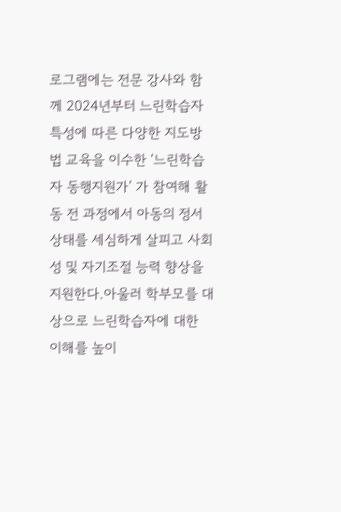로그램에는 전문 강사와 함께 2024년부터 느린학습자 특성에 따른 다양한 지도방법 교육을 이수한 ‘느린학습자 동행지원가’ 가 참여해 활동 전 과정에서 아동의 정서 상태를 세심하게 살피고 사회성 및 자기조절 능력 향상을 지원한다.아울러 학부모를 대상으로 느린학습자에 대한 이해를 높이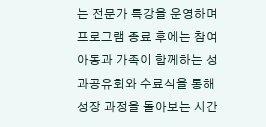는 전문가 특강을 운영하며 프로그램 종료 후에는 참여 아동과 가족이 함께하는 성과공유회와 수료식을 통해 성장 과정을 돌아보는 시간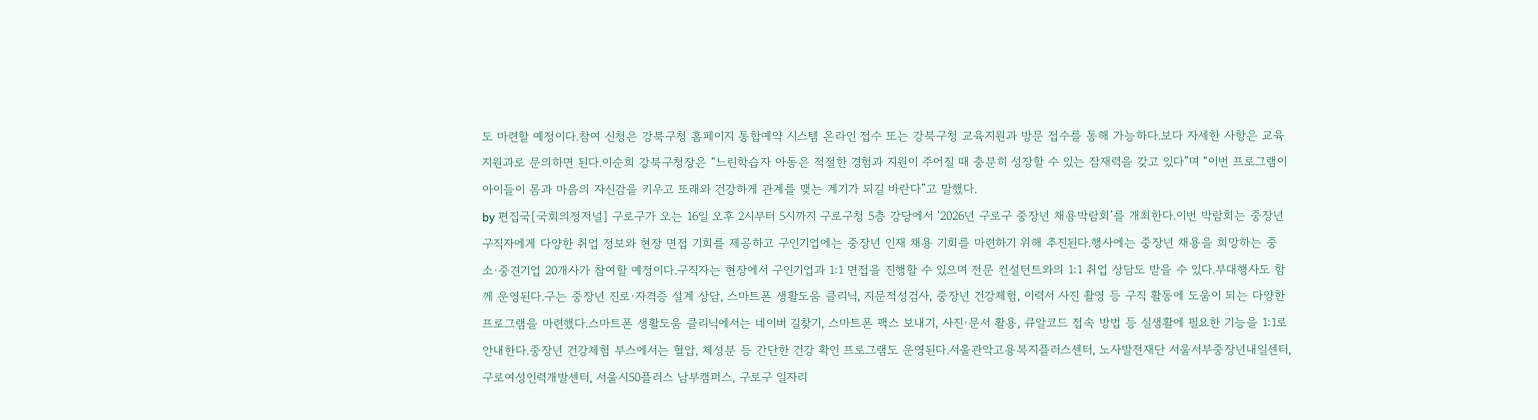도 마련할 예정이다.참여 신청은 강북구청 홈페이지 통합예약 시스템 온라인 접수 또는 강북구청 교육지원과 방문 접수를 통해 가능하다.보다 자세한 사항은 교육지원과로 문의하면 된다.이순희 강북구청장은 “느린학습자 아동은 적절한 경험과 지원이 주어질 때 충분히 성장할 수 있는 잠재력을 갖고 있다”며 “이번 프로그램이 아이들이 몸과 마음의 자신감을 키우고 또래와 건강하게 관계를 맺는 계기가 되길 바란다”고 말했다.
by 편집국[국회의정저널] 구로구가 오는 16일 오후 2시부터 5시까지 구로구청 5층 강당에서 ‘2026년 구로구 중장년 채용박람회’를 개최한다.이번 박람회는 중장년 구직자에게 다양한 취업 정보와 현장 면접 기회를 제공하고 구인기업에는 중장년 인재 채용 기회를 마련하기 위해 추진된다.행사에는 중장년 채용을 희망하는 중소·중견기업 20개사가 참여할 예정이다.구직자는 현장에서 구인기업과 1:1 면접을 진행할 수 있으며 전문 컨설턴트와의 1:1 취업 상담도 받을 수 있다.부대행사도 함께 운영된다.구는 중장년 진로·자격증 설계 상담, 스마트폰 생활도움 클리닉, 지문적성검사, 중장년 건강체험, 이력서 사진 촬영 등 구직 활동에 도움이 되는 다양한 프로그램을 마련했다.스마트폰 생활도움 클리닉에서는 네이버 길찾기, 스마트폰 팩스 보내기, 사진·문서 활용, 큐알코드 접속 방법 등 실생활에 필요한 기능을 1:1로 안내한다.중장년 건강체험 부스에서는 혈압, 체성분 등 간단한 건강 확인 프로그램도 운영된다.서울관악고용복지플러스센터, 노사발전재단 서울서부중장년내일센터, 구로여성인력개발센터, 서울시50플러스 남부캠퍼스, 구로구 일자리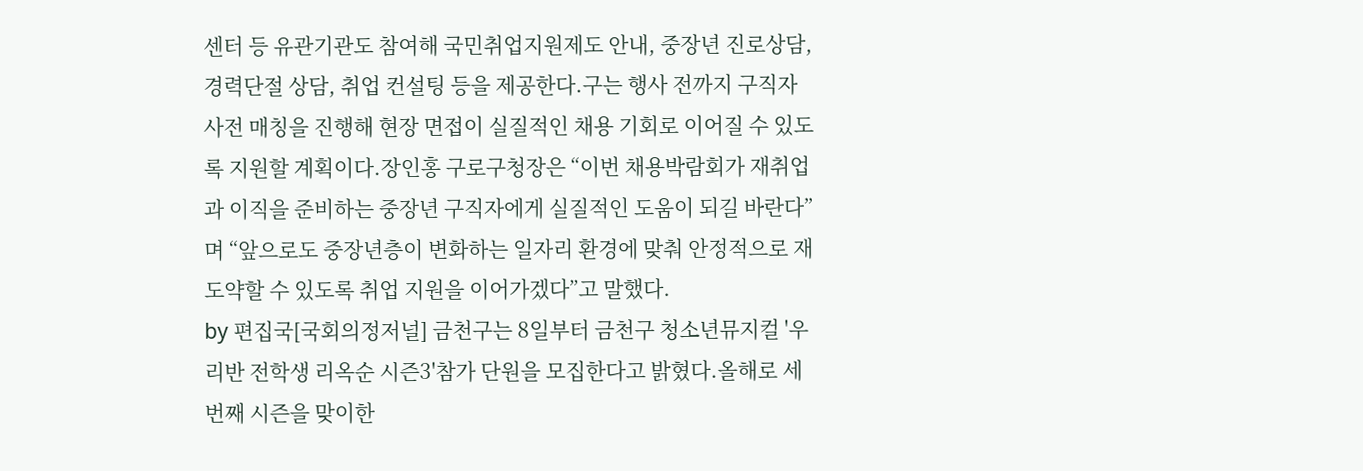센터 등 유관기관도 참여해 국민취업지원제도 안내, 중장년 진로상담, 경력단절 상담, 취업 컨설팅 등을 제공한다.구는 행사 전까지 구직자 사전 매칭을 진행해 현장 면접이 실질적인 채용 기회로 이어질 수 있도록 지원할 계획이다.장인홍 구로구청장은 “이번 채용박람회가 재취업과 이직을 준비하는 중장년 구직자에게 실질적인 도움이 되길 바란다”며 “앞으로도 중장년층이 변화하는 일자리 환경에 맞춰 안정적으로 재도약할 수 있도록 취업 지원을 이어가겠다”고 말했다.
by 편집국[국회의정저널] 금천구는 8일부터 금천구 청소년뮤지컬 '우리반 전학생 리옥순 시즌3'참가 단원을 모집한다고 밝혔다.올해로 세 번째 시즌을 맞이한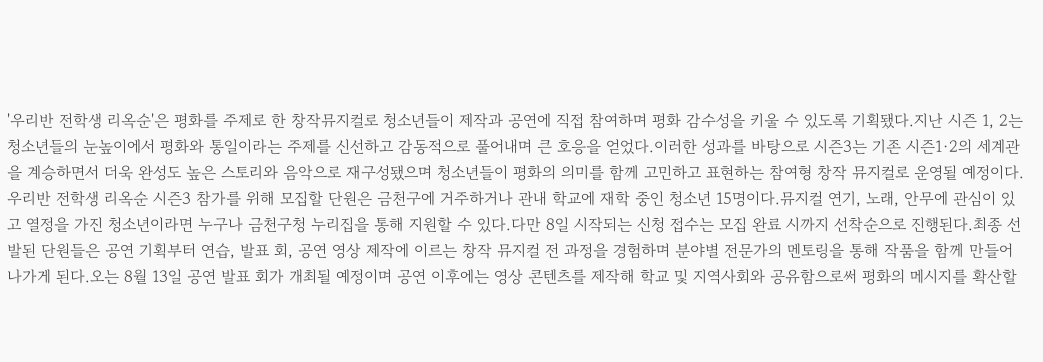'우리반 전학생 리옥순'은 평화를 주제로 한 창작뮤지컬로 청소년들이 제작과 공연에 직접 참여하며 평화 감수성을 키울 수 있도록 기획됐다.지난 시즌 1, 2는 청소년들의 눈높이에서 평화와 통일이라는 주제를 신선하고 감동적으로 풀어내며 큰 호응을 얻었다.이러한 성과를 바탕으로 시즌3는 기존 시즌1·2의 세계관을 계승하면서 더욱 완성도 높은 스토리와 음악으로 재구성됐으며 청소년들이 평화의 의미를 함께 고민하고 표현하는 참여형 창작 뮤지컬로 운영될 예정이다.우리반 전학생 리옥순 시즌3 참가를 위해 모집할 단원은 금천구에 거주하거나 관내 학교에 재학 중인 청소년 15명이다.뮤지컬 연기, 노래, 안무에 관심이 있고 열정을 가진 청소년이라면 누구나 금천구청 누리집을 통해 지원할 수 있다.다만 8일 시작되는 신청 접수는 모집 완료 시까지 선착순으로 진행된다.최종 선발된 단원들은 공연 기획부터 연습, 발표 회, 공연 영상 제작에 이르는 창작 뮤지컬 전 과정을 경험하며 분야별 전문가의 멘토링을 통해 작품을 함께 만들어 나가게 된다.오는 8월 13일 공연 발표 회가 개최될 예정이며 공연 이후에는 영상 콘텐츠를 제작해 학교 및 지역사회와 공유함으로써 평화의 메시지를 확산할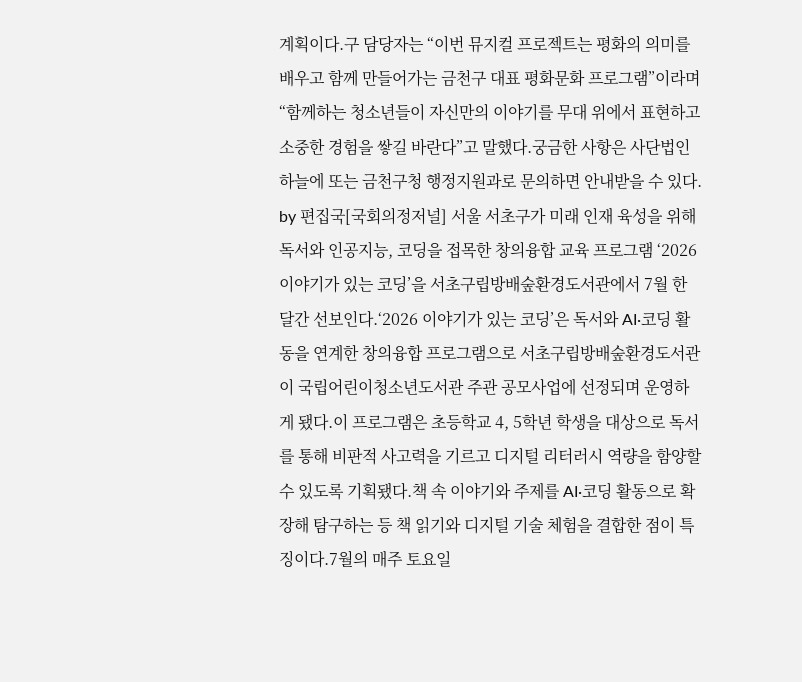계획이다.구 담당자는 “이번 뮤지컬 프로젝트는 평화의 의미를 배우고 함께 만들어가는 금천구 대표 평화문화 프로그램”이라며 “함께하는 청소년들이 자신만의 이야기를 무대 위에서 표현하고 소중한 경험을 쌓길 바란다”고 말했다.궁금한 사항은 사단법인 하늘에 또는 금천구청 행정지원과로 문의하면 안내받을 수 있다.
by 편집국[국회의정저널] 서울 서초구가 미래 인재 육성을 위해 독서와 인공지능, 코딩을 접목한 창의융합 교육 프로그램 ‘2026 이야기가 있는 코딩’을 서초구립방배숲환경도서관에서 7월 한 달간 선보인다.‘2026 이야기가 있는 코딩’은 독서와 AI·코딩 활동을 연계한 창의융합 프로그램으로 서초구립방배숲환경도서관이 국립어린이청소년도서관 주관 공모사업에 선정되며 운영하게 됐다.이 프로그램은 초등학교 4, 5학년 학생을 대상으로 독서를 통해 비판적 사고력을 기르고 디지털 리터러시 역량을 함양할 수 있도록 기획됐다.책 속 이야기와 주제를 AI·코딩 활동으로 확장해 탐구하는 등 책 읽기와 디지털 기술 체험을 결합한 점이 특징이다.7월의 매주 토요일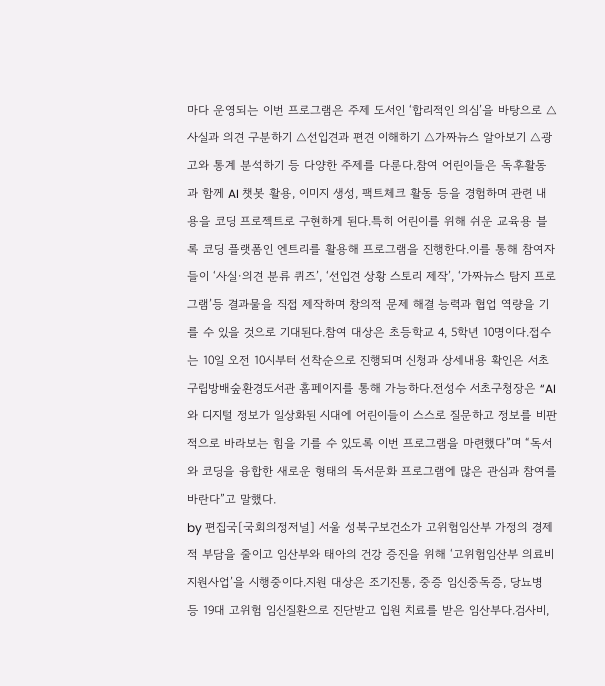마다 운영되는 이번 프로그램은 주제 도서인 ‘합리적인 의심’을 바탕으로 △사실과 의견 구분하기 △선입견과 편견 이해하기 △가짜뉴스 알아보기 △광고와 통계 분석하기 등 다양한 주제를 다룬다.참여 어린이들은 독후활동과 함께 AI 챗봇 활용, 이미지 생성, 팩트체크 활동 등을 경험하며 관련 내용을 코딩 프로젝트로 구현하게 된다.특히 어린이를 위해 쉬운 교육용 블록 코딩 플랫폼인 엔트리를 활용해 프로그램을 진행한다.이를 통해 참여자들이 ‘사실·의견 분류 퀴즈’, ‘선입견 상황 스토리 제작’, ‘가짜뉴스 탐지 프로그램’등 결과물을 직접 제작하며 창의적 문제 해결 능력과 협업 역량을 기를 수 있을 것으로 기대된다.참여 대상은 초등학교 4, 5학년 10명이다.접수는 10일 오전 10시부터 선착순으로 진행되며 신청과 상세내용 확인은 서초구립방배숲환경도서관 홈페이지를 통해 가능하다.전성수 서초구청장은 “AI 와 디지털 정보가 일상화된 시대에 어린이들이 스스로 질문하고 정보를 비판적으로 바라보는 힘을 기를 수 있도록 이번 프로그램을 마련했다”며 “독서와 코딩을 융합한 새로운 형태의 독서문화 프로그램에 많은 관심과 참여를 바란다”고 말했다.
by 편집국[국회의정저널] 서울 성북구보건소가 고위험임산부 가정의 경제적 부담을 줄이고 임산부와 태아의 건강 증진을 위해 ‘고위험임산부 의료비 지원사업’을 시행중이다.지원 대상은 조기진통, 중증 임신중독증, 당뇨병 등 19대 고위험 임신질환으로 진단받고 입원 치료를 받은 임산부다.검사비,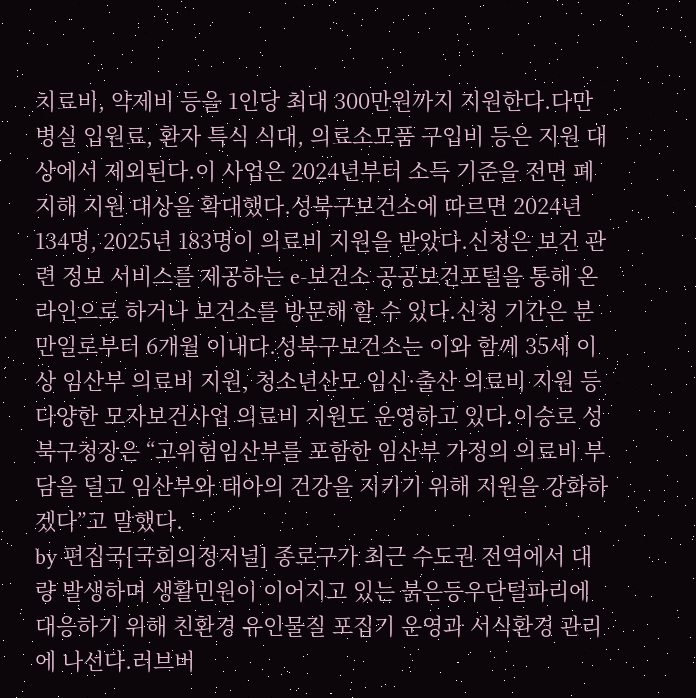치료비, 약제비 등을 1인당 최대 300만원까지 지원한다.다만 병실 입원료, 환자 특식 식대, 의료소모품 구입비 등은 지원 대상에서 제외된다.이 사업은 2024년부터 소득 기준을 전면 폐지해 지원 대상을 확대했다.성북구보건소에 따르면 2024년 134명, 2025년 183명이 의료비 지원을 받았다.신청은 보건 관련 정보 서비스를 제공하는 e-보건소 공공보건포털을 통해 온라인으로 하거나 보건소를 방문해 할 수 있다.신청 기간은 분만일로부터 6개월 이내다.성북구보건소는 이와 함께 35세 이상 임산부 의료비 지원, 청소년산모 임신·출산 의료비 지원 등 다양한 모자보건사업 의료비 지원도 운영하고 있다.이승로 성북구청장은 “고위험임산부를 포함한 임산부 가정의 의료비 부담을 덜고 임산부와 태아의 건강을 지키기 위해 지원을 강화하겠다”고 말했다.
by 편집국[국회의정저널] 종로구가 최근 수도권 전역에서 대량 발생하며 생활민원이 이어지고 있는 붉은등우단털파리에 대응하기 위해 친환경 유인물질 포집기 운영과 서식환경 관리에 나선다.러브버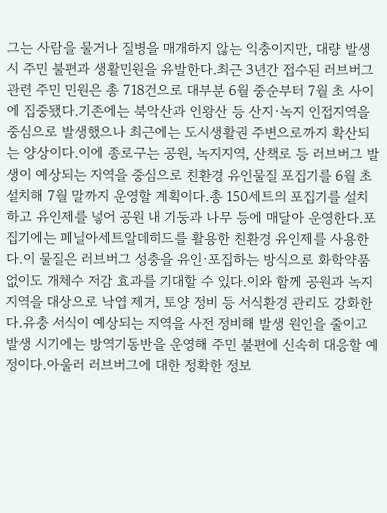그는 사람을 물거나 질병을 매개하지 않는 익충이지만, 대량 발생 시 주민 불편과 생활민원을 유발한다.최근 3년간 접수된 러브버그 관련 주민 민원은 총 718건으로 대부분 6월 중순부터 7월 초 사이에 집중됐다.기존에는 북악산과 인왕산 등 산지·녹지 인접지역을 중심으로 발생했으나 최근에는 도시생활권 주변으로까지 확산되는 양상이다.이에 종로구는 공원, 녹지지역, 산책로 등 러브버그 발생이 예상되는 지역을 중심으로 친환경 유인물질 포집기를 6월 초 설치해 7월 말까지 운영할 계획이다.총 150세트의 포집기를 설치하고 유인제를 넣어 공원 내 기둥과 나무 등에 매달아 운영한다.포집기에는 페닐아세트알데히드를 활용한 친환경 유인제를 사용한다.이 물질은 러브버그 성충을 유인·포집하는 방식으로 화학약품 없이도 개체수 저감 효과를 기대할 수 있다.이와 함께 공원과 녹지지역을 대상으로 낙엽 제거, 토양 정비 등 서식환경 관리도 강화한다.유충 서식이 예상되는 지역을 사전 정비해 발생 원인을 줄이고 발생 시기에는 방역기동반을 운영해 주민 불편에 신속히 대응할 예정이다.아울러 러브버그에 대한 정확한 정보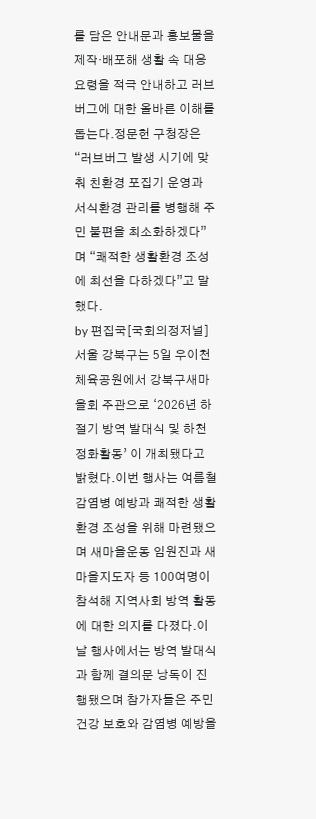를 담은 안내문과 홍보물을 제작·배포해 생활 속 대응요령을 적극 안내하고 러브버그에 대한 올바른 이해를 돕는다.정문헌 구청장은 “러브버그 발생 시기에 맞춰 친환경 포집기 운영과 서식환경 관리를 병행해 주민 불편을 최소화하겠다”며 “쾌적한 생활환경 조성에 최선을 다하겠다”고 말했다.
by 편집국[국회의정저널] 서울 강북구는 5일 우이천체육공원에서 강북구새마을회 주관으로 ‘2026년 하절기 방역 발대식 및 하천정화활동’ 이 개최됐다고 밝혔다.이번 행사는 여름철 감염병 예방과 쾌적한 생활환경 조성을 위해 마련됐으며 새마을운동 임원진과 새마을지도자 등 100여명이 참석해 지역사회 방역 활동에 대한 의지를 다졌다.이날 행사에서는 방역 발대식과 함께 결의문 낭독이 진행됐으며 참가자들은 주민 건강 보호와 감염병 예방을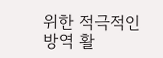위한 적극적인 방역 활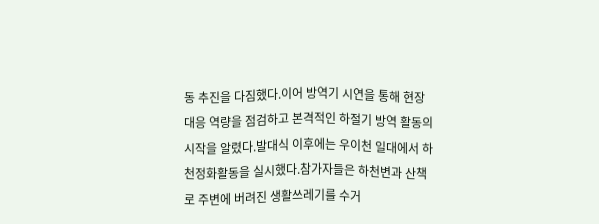동 추진을 다짐했다.이어 방역기 시연을 통해 현장 대응 역량을 점검하고 본격적인 하절기 방역 활동의 시작을 알렸다.발대식 이후에는 우이천 일대에서 하천정화활동을 실시했다.참가자들은 하천변과 산책로 주변에 버려진 생활쓰레기를 수거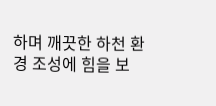하며 깨끗한 하천 환경 조성에 힘을 보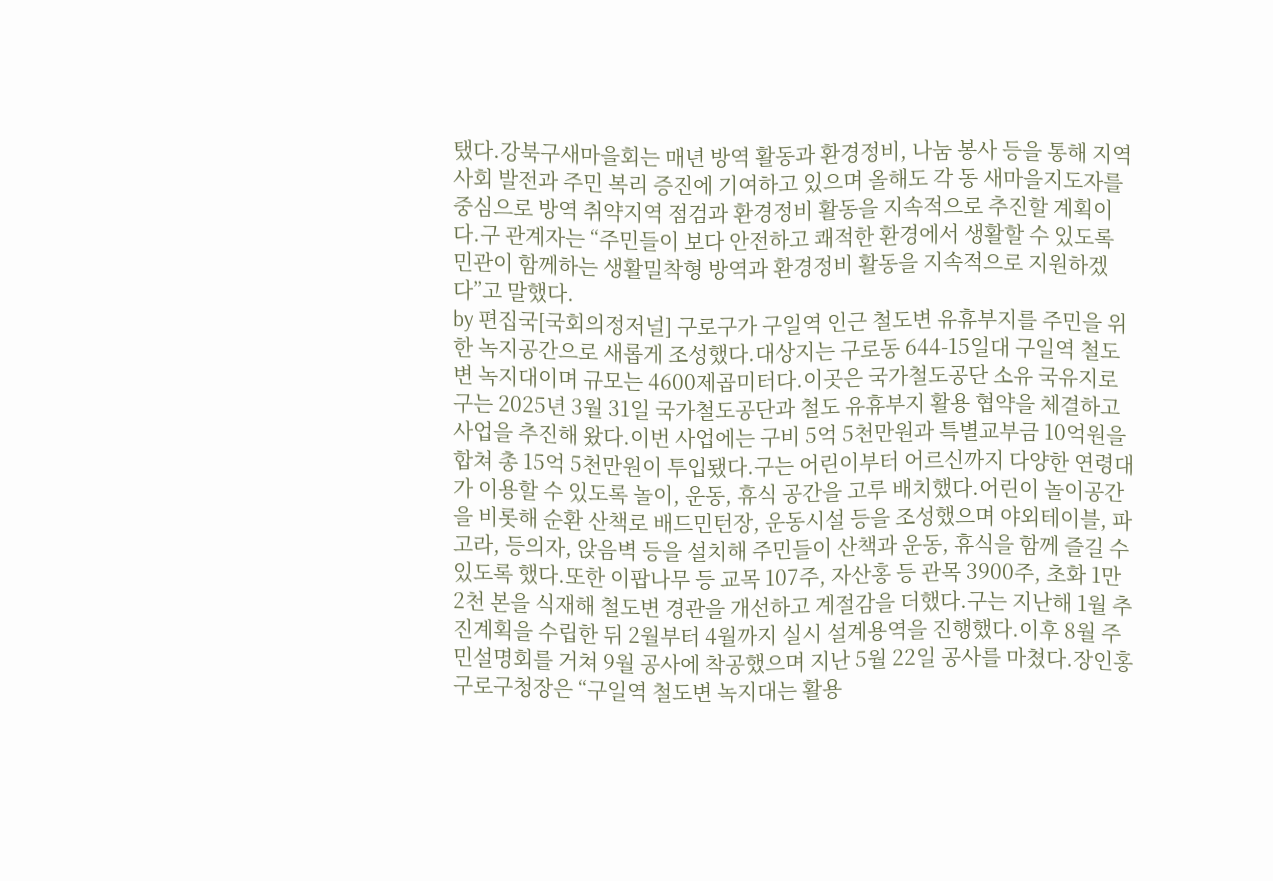탰다.강북구새마을회는 매년 방역 활동과 환경정비, 나눔 봉사 등을 통해 지역사회 발전과 주민 복리 증진에 기여하고 있으며 올해도 각 동 새마을지도자를 중심으로 방역 취약지역 점검과 환경정비 활동을 지속적으로 추진할 계획이다.구 관계자는 “주민들이 보다 안전하고 쾌적한 환경에서 생활할 수 있도록 민관이 함께하는 생활밀착형 방역과 환경정비 활동을 지속적으로 지원하겠다”고 말했다.
by 편집국[국회의정저널] 구로구가 구일역 인근 철도변 유휴부지를 주민을 위한 녹지공간으로 새롭게 조성했다.대상지는 구로동 644-15일대 구일역 철도변 녹지대이며 규모는 4600제곱미터다.이곳은 국가철도공단 소유 국유지로 구는 2025년 3월 31일 국가철도공단과 철도 유휴부지 활용 협약을 체결하고 사업을 추진해 왔다.이번 사업에는 구비 5억 5천만원과 특별교부금 10억원을 합쳐 총 15억 5천만원이 투입됐다.구는 어린이부터 어르신까지 다양한 연령대가 이용할 수 있도록 놀이, 운동, 휴식 공간을 고루 배치했다.어린이 놀이공간을 비롯해 순환 산책로 배드민턴장, 운동시설 등을 조성했으며 야외테이블, 파고라, 등의자, 앉음벽 등을 설치해 주민들이 산책과 운동, 휴식을 함께 즐길 수 있도록 했다.또한 이팝나무 등 교목 107주, 자산홍 등 관목 3900주, 초화 1만 2천 본을 식재해 철도변 경관을 개선하고 계절감을 더했다.구는 지난해 1월 추진계획을 수립한 뒤 2월부터 4월까지 실시 설계용역을 진행했다.이후 8월 주민설명회를 거쳐 9월 공사에 착공했으며 지난 5월 22일 공사를 마쳤다.장인홍 구로구청장은 “구일역 철도변 녹지대는 활용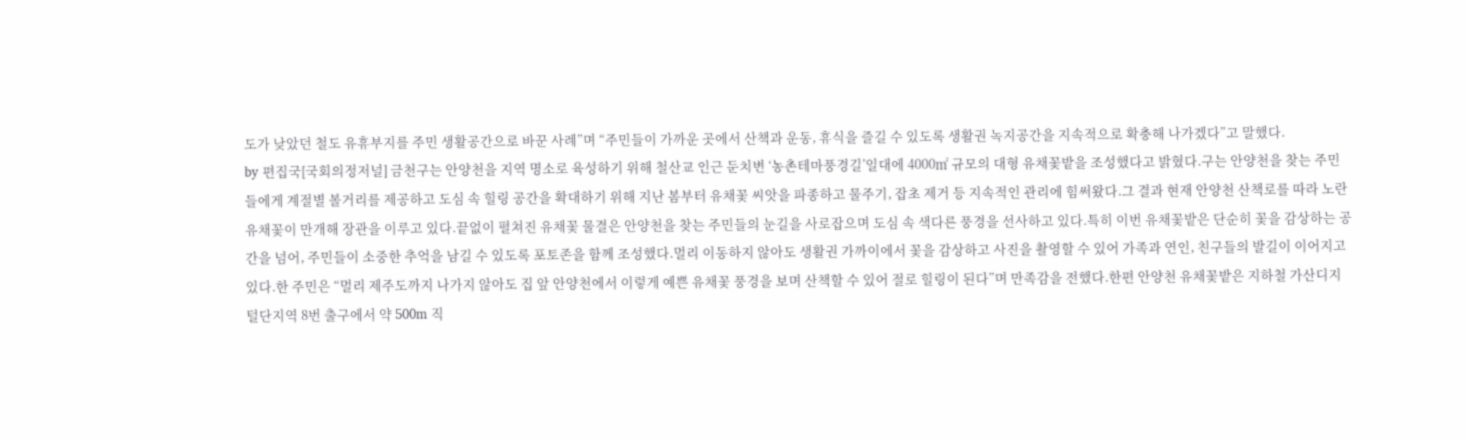도가 낮았던 철도 유휴부지를 주민 생활공간으로 바꾼 사례”며 “주민들이 가까운 곳에서 산책과 운동, 휴식을 즐길 수 있도록 생활권 녹지공간을 지속적으로 확충해 나가겠다”고 말했다.
by 편집국[국회의정저널] 금천구는 안양천을 지역 명소로 육성하기 위해 철산교 인근 둔치변 ‘농촌테마풍경길’일대에 4000㎡ 규모의 대형 유채꽃밭을 조성했다고 밝혔다.구는 안양천을 찾는 주민들에게 계절별 볼거리를 제공하고 도심 속 힐링 공간을 확대하기 위해 지난 봄부터 유채꽃 씨앗을 파종하고 물주기, 잡초 제거 등 지속적인 관리에 힘써왔다.그 결과 현재 안양천 산책로를 따라 노란 유채꽃이 만개해 장관을 이루고 있다.끝없이 펼쳐진 유채꽃 물결은 안양천을 찾는 주민들의 눈길을 사로잡으며 도심 속 색다른 풍경을 선사하고 있다.특히 이번 유채꽃밭은 단순히 꽃을 감상하는 공간을 넘어, 주민들이 소중한 추억을 남길 수 있도록 포토존을 함께 조성했다.멀리 이동하지 않아도 생활권 가까이에서 꽃을 감상하고 사진을 촬영할 수 있어 가족과 연인, 친구들의 발길이 이어지고 있다.한 주민은 “멀리 제주도까지 나가지 않아도 집 앞 안양천에서 이렇게 예쁜 유채꽃 풍경을 보며 산책할 수 있어 절로 힐링이 된다”며 만족감을 전했다.한편 안양천 유채꽃밭은 지하철 가산디지털단지역 8번 출구에서 약 500m 직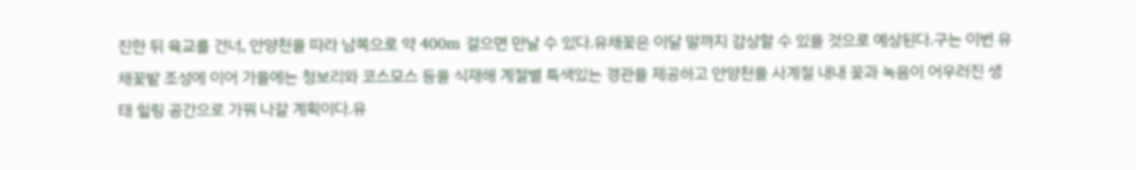진한 뒤 육교를 건너, 안양천을 따라 남쪽으로 약 400m 걸으면 만날 수 있다.유채꽃은 이달 말까지 감상할 수 있을 것으로 예상된다.구는 이번 유채꽃밭 조성에 이어 가을에는 청보리와 코스모스 등을 식재해 계절별 특색있는 경관을 제공하고 안양천을 사계절 내내 꽃과 녹음이 어우러진 생태 힐링 공간으로 가꿔 나갈 계획이다.유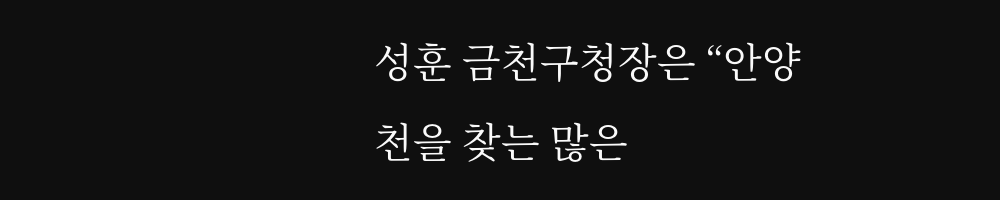성훈 금천구청장은 “안양천을 찾는 많은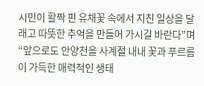시민이 활짝 핀 유채꽃 속에서 지친 일상을 달래고 따뜻한 추억을 만들어 가시길 바란다”며 “앞으로도 안양천을 사계절 내내 꽃과 푸르름이 가득한 매력적인 생태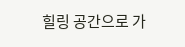힐링 공간으로 가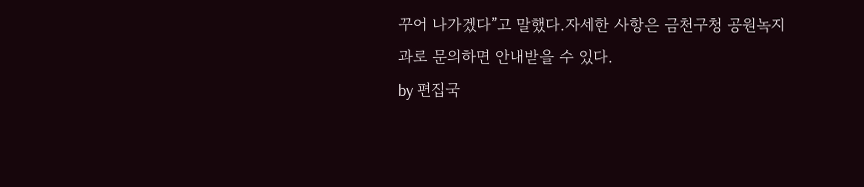꾸어 나가겠다”고 말했다.자세한 사항은 금천구청 공원녹지과로 문의하면 안내받을 수 있다.
by 편집국